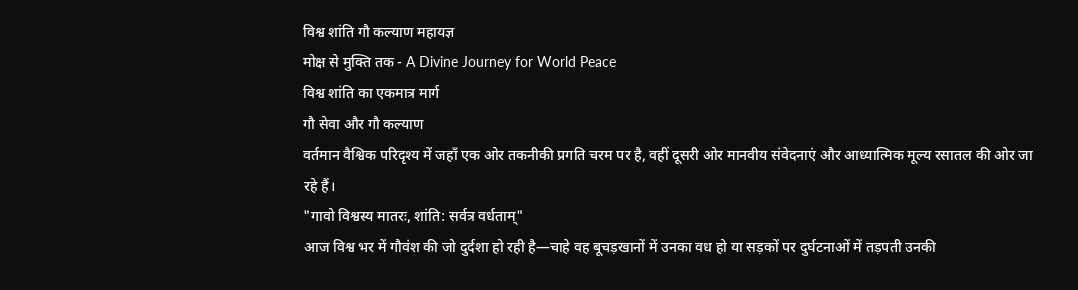विश्व शांति गौ कल्याण महायज्ञ
मोक्ष से मुक्ति तक - A Divine Journey for World Peace
विश्व शांति का एकमात्र मार्ग
गौ सेवा और गौ कल्याण
वर्तमान वैश्विक परिदृश्य में जहाँ एक ओर तकनीकी प्रगति चरम पर है, वहीं दूसरी ओर मानवीय संवेदनाएं और आध्यात्मिक मूल्य रसातल की ओर जा रहे हैं।
"गावो विश्वस्य मातरः, शांति: सर्वत्र वर्धताम्"
आज विश्व भर में गौवंश की जो दुर्दशा हो रही है—चाहे वह बूचड़खानों में उनका वध हो या सड़कों पर दुर्घटनाओं में तड़पती उनकी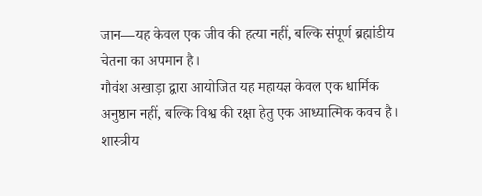जान—यह केवल एक जीव की हत्या नहीं, बल्कि संपूर्ण ब्रह्मांडीय चेतना का अपमान है।
गौवंश अखाड़ा द्वारा आयोजित यह महायज्ञ केवल एक धार्मिक अनुष्ठान नहीं, बल्कि विश्व की रक्षा हेतु एक आध्यात्मिक कवच है।
शास्त्रीय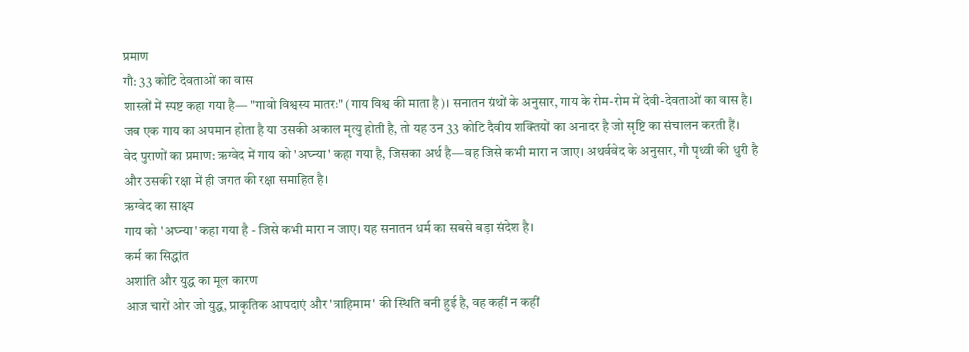प्रमाण
गौ: 33 कोटि देवताओं का वास
शास्त्रों में स्पष्ट कहा गया है— "गावो विश्वस्य मातरः" (गाय विश्व की माता है)। सनातन ग्रंथों के अनुसार, गाय के रोम-रोम में देवी-देवताओं का वास है।
जब एक गाय का अपमान होता है या उसकी अकाल मृत्यु होती है, तो यह उन 33 कोटि दैवीय शक्तियों का अनादर है जो सृष्टि का संचालन करती हैं।
वेद पुराणों का प्रमाण: ऋग्वेद में गाय को 'अघ्न्या' कहा गया है, जिसका अर्थ है—वह जिसे कभी मारा न जाए। अथर्ववेद के अनुसार, गौ पृथ्वी की धुरी है और उसकी रक्षा में ही जगत की रक्षा समाहित है।
ऋग्वेद का साक्ष्य
गाय को 'अघ्न्या' कहा गया है - जिसे कभी मारा न जाए। यह सनातन धर्म का सबसे बड़ा संदेश है।
कर्म का सिद्धांत
अशांति और युद्ध का मूल कारण
आज चारों ओर जो युद्ध, प्राकृतिक आपदाएं और 'त्राहिमाम' की स्थिति बनी हुई है, वह कहीं न कहीं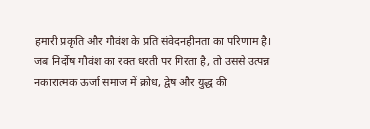हमारी प्रकृति और गौवंश के प्रति संवेदनहीनता का परिणाम है।
जब निर्दोष गौवंश का रक्त धरती पर गिरता है, तो उससे उत्पन्न नकारात्मक ऊर्जा समाज में क्रोध, द्वेष और युद्ध की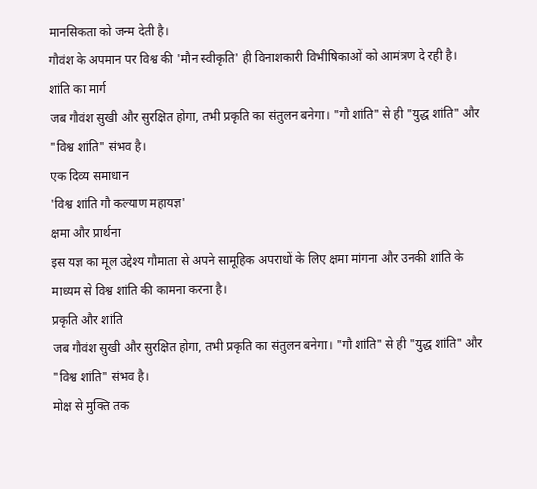मानसिकता को जन्म देती है।
गौवंश के अपमान पर विश्व की 'मौन स्वीकृति' ही विनाशकारी विभीषिकाओं को आमंत्रण दे रही है।
शांति का मार्ग
जब गौवंश सुखी और सुरक्षित होगा, तभी प्रकृति का संतुलन बनेगा। "गौ शांति" से ही "युद्ध शांति" और "विश्व शांति" संभव है।
एक दिव्य समाधान
'विश्व शांति गौ कल्याण महायज्ञ'
क्षमा और प्रार्थना
इस यज्ञ का मूल उद्देश्य गौमाता से अपने सामूहिक अपराधों के लिए क्षमा मांगना और उनकी शांति के माध्यम से विश्व शांति की कामना करना है।
प्रकृति और शांति
जब गौवंश सुखी और सुरक्षित होगा, तभी प्रकृति का संतुलन बनेगा। "गौ शांति" से ही "युद्ध शांति" और "विश्व शांति" संभव है।
मोक्ष से मुक्ति तक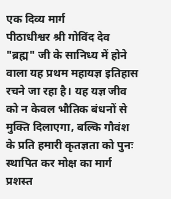एक दिव्य मार्ग
पीठाधीश्वर श्री गोविंद देव "ब्रह्म" जी के सानिध्य में होने वाला यह प्रथम महायज्ञ इतिहास रचने जा रहा है। यह यज्ञ जीव को न केवल भौतिक बंधनों से मुक्ति दिलाएगा, बल्कि गौवंश के प्रति हमारी कृतज्ञता को पुनः स्थापित कर मोक्ष का मार्ग प्रशस्त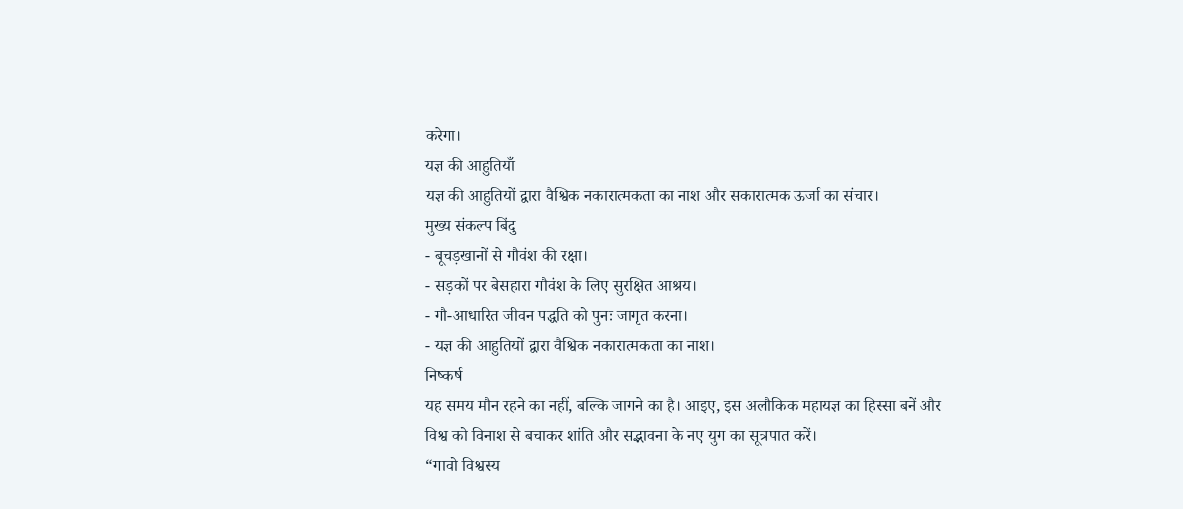करेगा।
यज्ञ की आहुतियाँ
यज्ञ की आहुतियों द्वारा वैश्विक नकारात्मकता का नाश और सकारात्मक ऊर्जा का संचार।
मुख्य संकल्प बिंदु
- बूचड़खानों से गौवंश की रक्षा।
- सड़कों पर बेसहारा गौवंश के लिए सुरक्षित आश्रय।
- गौ-आधारित जीवन पद्धति को पुनः जागृत करना।
- यज्ञ की आहुतियों द्वारा वैश्विक नकारात्मकता का नाश।
निष्कर्ष
यह समय मौन रहने का नहीं, बल्कि जागने का है। आइए, इस अलौकिक महायज्ञ का हिस्सा बनें और विश्व को विनाश से बचाकर शांति और सद्भावना के नए युग का सूत्रपात करें।
“गावो विश्वस्य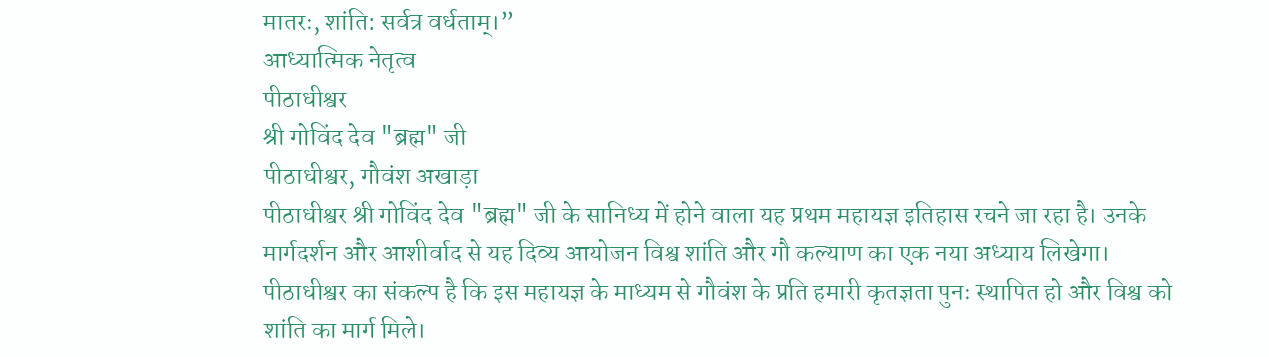मातरः, शांति: सर्वत्र वर्धताम्।”
आध्यात्मिक नेतृत्व
पीठाधीश्वर
श्री गोविंद देव "ब्रह्म" जी
पीठाधीश्वर, गौवंश अखाड़ा
पीठाधीश्वर श्री गोविंद देव "ब्रह्म" जी के सानिध्य में होने वाला यह प्रथम महायज्ञ इतिहास रचने जा रहा है। उनके मार्गदर्शन और आशीर्वाद से यह दिव्य आयोजन विश्व शांति और गौ कल्याण का एक नया अध्याय लिखेगा।
पीठाधीश्वर का संकल्प है कि इस महायज्ञ के माध्यम से गौवंश के प्रति हमारी कृतज्ञता पुनः स्थापित हो और विश्व को शांति का मार्ग मिले।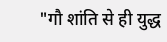"गौ शांति से ही युद्ध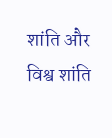शांति और विश्व शांति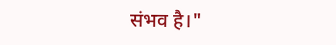संभव है।"